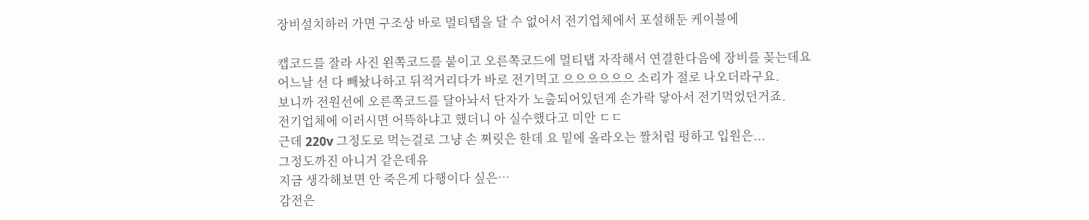장비설치하러 가면 구조상 바로 멀티탭을 달 수 없어서 전기업체에서 포설해둔 케이블에

캡코드를 잘라 사진 왼쪽코드를 붙이고 오른쪽코드에 멀티탭 자작해서 연결한다음에 장비를 꽂는데요
어느날 선 다 빼놨나하고 뒤적거리다가 바로 전기먹고 으으으으으으 소리가 절로 나오더라구요.
보니까 전원선에 오른쪽코드를 달아놔서 단자가 노출되어있던게 손가락 닿아서 전기먹었던거죠.
전기업체에 이러시면 어뜩하냐고 했더니 아 실수했다고 미안 ㄷㄷ
근데 220v 그정도로 먹는걸로 그냥 손 쩌릿은 한데 요 밑에 올라오는 짤처럼 펑하고 입원은...
그정도까진 아니거 같은데유
지금 생각해보면 안 죽은게 다행이다 싶은…
감전은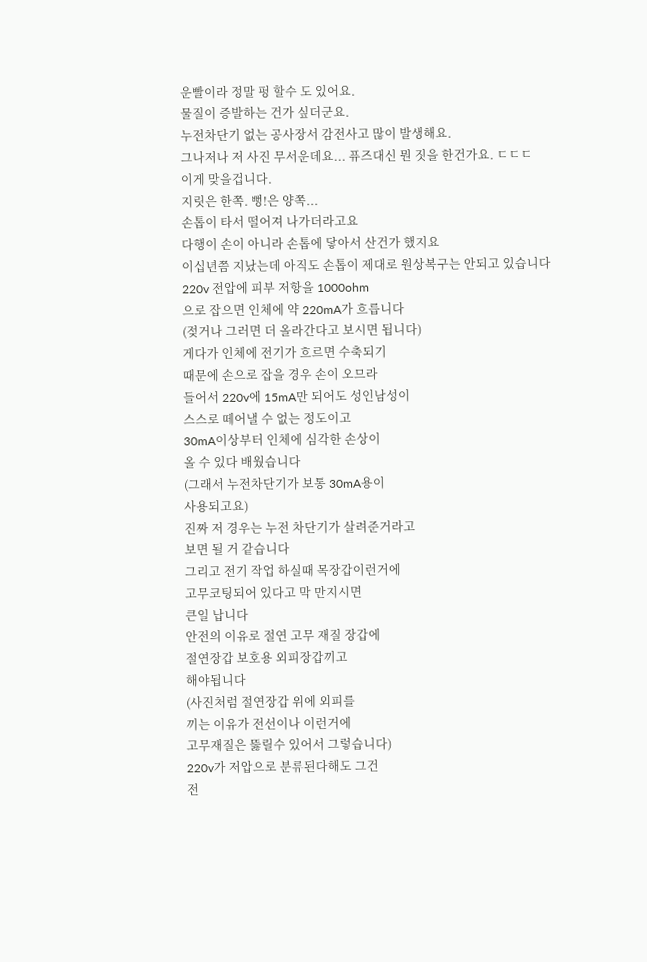운빨이라 정말 펑 할수 도 있어요.
물질이 증발하는 건가 싶더군요.
누전차단기 없는 공사장서 감전사고 많이 발생해요.
그나저나 저 사진 무서운데요... 퓨즈대신 뭔 짓을 한건가요. ㄷㄷㄷ
이게 맞을겁니다.
지릿은 한쪽. 뻥!은 양쪽...
손톱이 타서 떨어져 나가더라고요
다행이 손이 아니라 손톱에 닿아서 산건가 했지요
이십년쯤 지났는데 아직도 손톱이 제대로 원상복구는 안되고 있습니다
220v 전압에 피부 저항을 1000ohm
으로 잡으면 인체에 약 220mA가 흐릅니다
(젖거나 그러면 더 올라간다고 보시면 됩니다)
게다가 인체에 전기가 흐르면 수축되기
때문에 손으로 잡을 경우 손이 오므라
들어서 220v에 15mA만 되어도 성인남성이
스스로 떼어낼 수 없는 정도이고
30mA이상부터 인체에 심각한 손상이
올 수 있다 배웠습니다
(그래서 누전차단기가 보통 30mA용이
사용되고요)
진짜 저 경우는 누전 차단기가 살려준거라고
보면 될 거 같습니다
그리고 전기 작업 하실때 목장갑이런거에
고무코팅되어 있다고 막 만지시면
큰일 납니다
안전의 이유로 절연 고무 재질 장갑에
절연장갑 보호용 외피장갑끼고
해야됩니다
(사진처럼 절연장갑 위에 외피를
끼는 이유가 전선이나 이런거에
고무재질은 뚫릴수 있어서 그렇습니다)
220v가 저압으로 분류된다해도 그건
전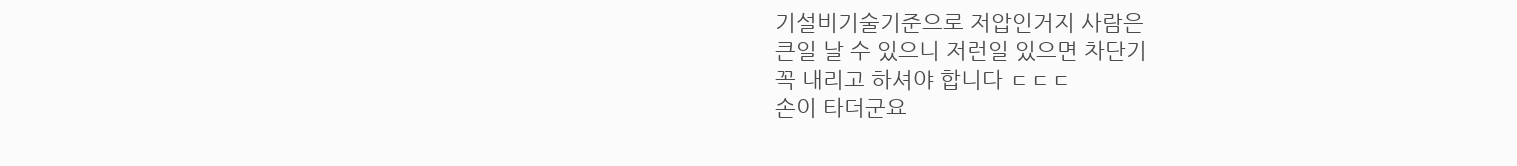기설비기술기준으로 저압인거지 사람은
큰일 날 수 있으니 저런일 있으면 차단기
꼭 내리고 하셔야 합니다 ㄷㄷㄷ
손이 타더군요